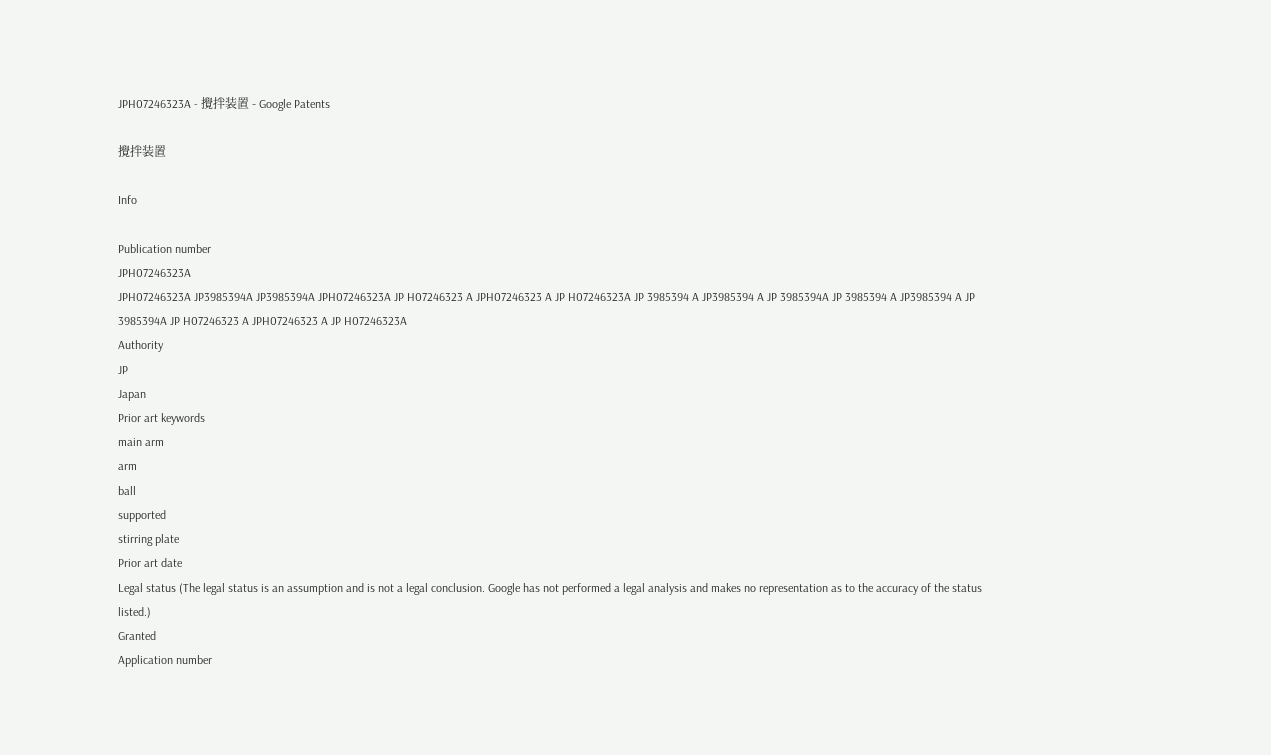JPH07246323A - 攪拌装置 - Google Patents

攪拌装置

Info

Publication number
JPH07246323A
JPH07246323A JP3985394A JP3985394A JPH07246323A JP H07246323 A JPH07246323 A JP H07246323A JP 3985394 A JP3985394 A JP 3985394A JP 3985394 A JP3985394 A JP 3985394A JP H07246323 A JPH07246323 A JP H07246323A
Authority
JP
Japan
Prior art keywords
main arm
arm
ball
supported
stirring plate
Prior art date
Legal status (The legal status is an assumption and is not a legal conclusion. Google has not performed a legal analysis and makes no representation as to the accuracy of the status listed.)
Granted
Application number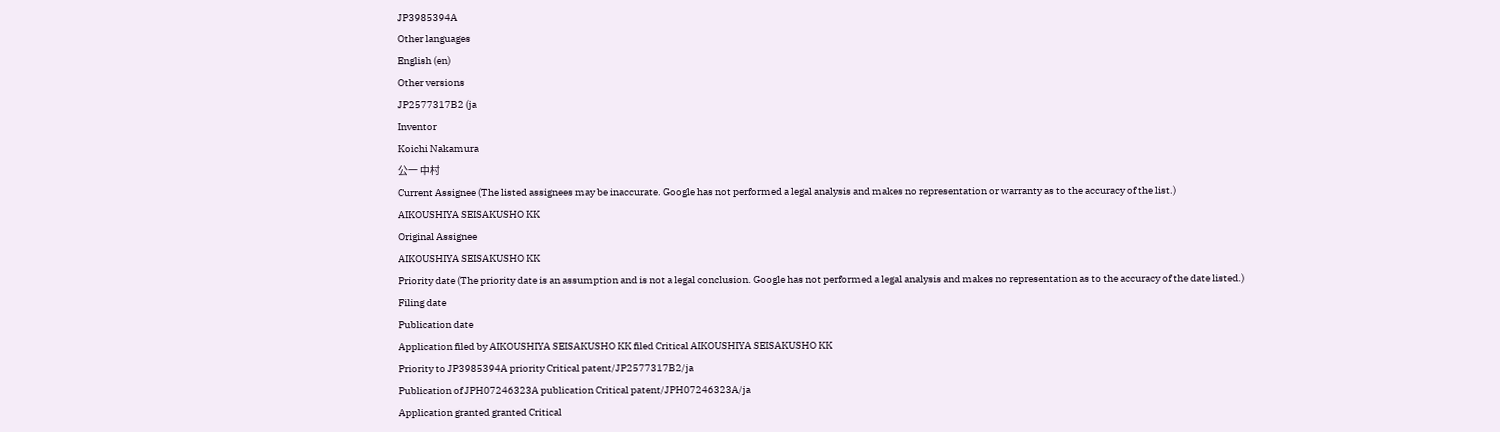JP3985394A
Other languages
English (en)
Other versions
JP2577317B2 (ja
Inventor
Koichi Nakamura
公一 中村
Current Assignee (The listed assignees may be inaccurate. Google has not performed a legal analysis and makes no representation or warranty as to the accuracy of the list.)
AIKOUSHIYA SEISAKUSHO KK
Original Assignee
AIKOUSHIYA SEISAKUSHO KK
Priority date (The priority date is an assumption and is not a legal conclusion. Google has not performed a legal analysis and makes no representation as to the accuracy of the date listed.)
Filing date
Publication date
Application filed by AIKOUSHIYA SEISAKUSHO KK filed Critical AIKOUSHIYA SEISAKUSHO KK
Priority to JP3985394A priority Critical patent/JP2577317B2/ja
Publication of JPH07246323A publication Critical patent/JPH07246323A/ja
Application granted granted Critical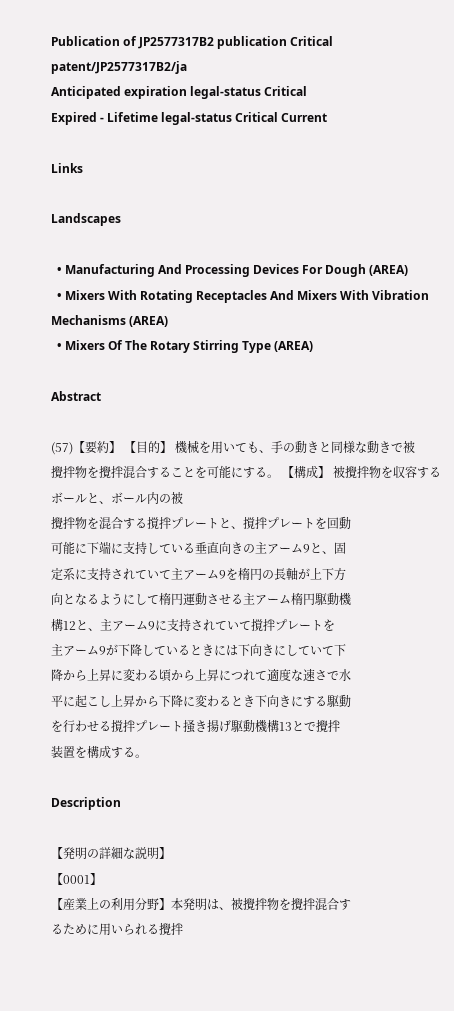Publication of JP2577317B2 publication Critical patent/JP2577317B2/ja
Anticipated expiration legal-status Critical
Expired - Lifetime legal-status Critical Current

Links

Landscapes

  • Manufacturing And Processing Devices For Dough (AREA)
  • Mixers With Rotating Receptacles And Mixers With Vibration Mechanisms (AREA)
  • Mixers Of The Rotary Stirring Type (AREA)

Abstract

(57)【要約】 【目的】 機械を用いても、手の動きと同様な動きで被
攪拌物を攪拌混合することを可能にする。 【構成】 被攪拌物を収容するボールと、ボール内の被
攪拌物を混合する撹拌プレートと、撹拌プレートを回動
可能に下端に支持している垂直向きの主アーム9と、固
定系に支持されていて主アーム9を楕円の長軸が上下方
向となるようにして楕円運動させる主アーム楕円駆動機
構12と、主アーム9に支持されていて撹拌プレートを
主アーム9が下降しているときには下向きにしていて下
降から上昇に変わる頃から上昇につれて適度な速さで水
平に起こし上昇から下降に変わるとき下向きにする駆動
を行わせる撹拌プレート掻き揚げ駆動機構13とで攪拌
装置を構成する。

Description

【発明の詳細な説明】
【0001】
【産業上の利用分野】本発明は、被攪拌物を攪拌混合す
るために用いられる攪拌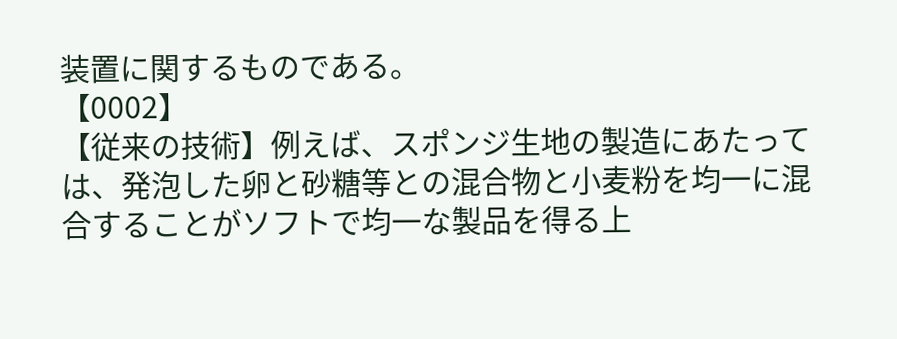装置に関するものである。
【0002】
【従来の技術】例えば、スポンジ生地の製造にあたって
は、発泡した卵と砂糖等との混合物と小麦粉を均一に混
合することがソフトで均一な製品を得る上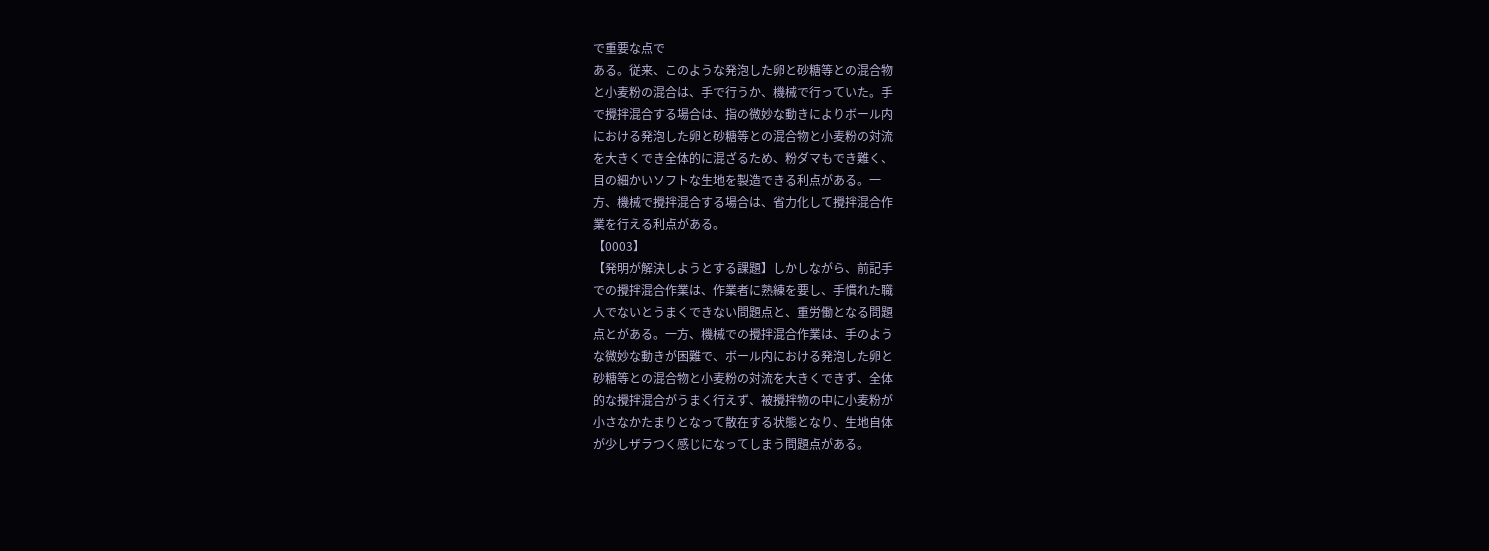で重要な点で
ある。従来、このような発泡した卵と砂糖等との混合物
と小麦粉の混合は、手で行うか、機械で行っていた。手
で攪拌混合する場合は、指の微妙な動きによりボール内
における発泡した卵と砂糖等との混合物と小麦粉の対流
を大きくでき全体的に混ざるため、粉ダマもでき難く、
目の細かいソフトな生地を製造できる利点がある。一
方、機械で攪拌混合する場合は、省力化して攪拌混合作
業を行える利点がある。
【0003】
【発明が解決しようとする課題】しかしながら、前記手
での攪拌混合作業は、作業者に熟練を要し、手慣れた職
人でないとうまくできない問題点と、重労働となる問題
点とがある。一方、機械での攪拌混合作業は、手のよう
な微妙な動きが困難で、ボール内における発泡した卵と
砂糖等との混合物と小麦粉の対流を大きくできず、全体
的な攪拌混合がうまく行えず、被攪拌物の中に小麦粉が
小さなかたまりとなって散在する状態となり、生地自体
が少しザラつく感じになってしまう問題点がある。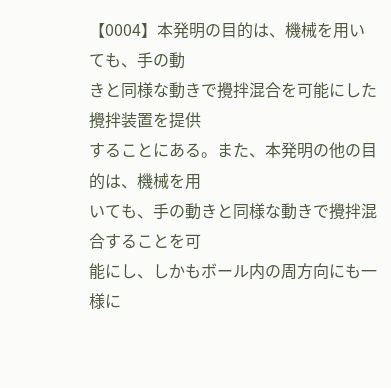【0004】本発明の目的は、機械を用いても、手の動
きと同様な動きで攪拌混合を可能にした攪拌装置を提供
することにある。また、本発明の他の目的は、機械を用
いても、手の動きと同様な動きで攪拌混合することを可
能にし、しかもボール内の周方向にも一様に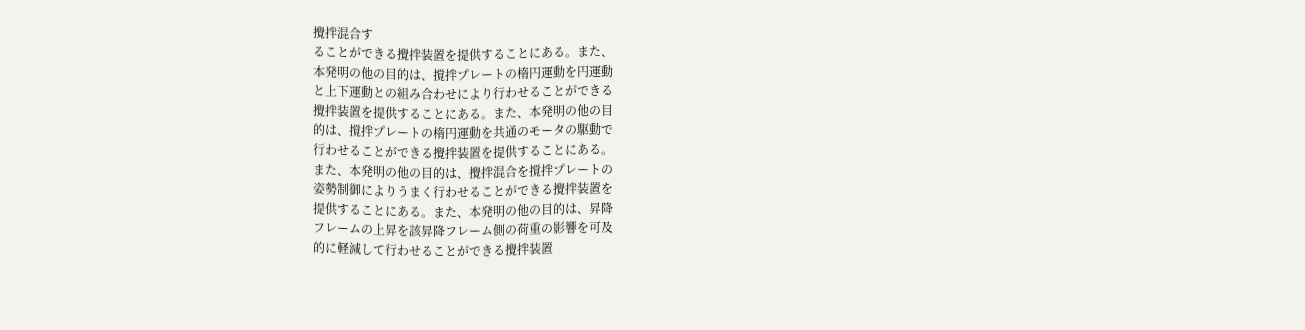攪拌混合す
ることができる攪拌装置を提供することにある。また、
本発明の他の目的は、撹拌プレートの楕円運動を円運動
と上下運動との組み合わせにより行わせることができる
攪拌装置を提供することにある。また、本発明の他の目
的は、撹拌プレートの楕円運動を共通のモータの駆動で
行わせることができる攪拌装置を提供することにある。
また、本発明の他の目的は、攪拌混合を撹拌プレートの
姿勢制御によりうまく行わせることができる攪拌装置を
提供することにある。また、本発明の他の目的は、昇降
フレームの上昇を該昇降フレーム側の荷重の影響を可及
的に軽減して行わせることができる攪拌装置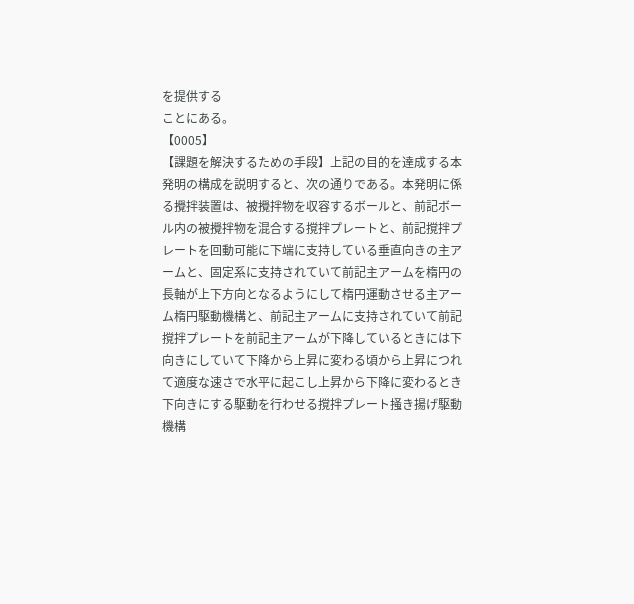を提供する
ことにある。
【0005】
【課題を解決するための手段】上記の目的を達成する本
発明の構成を説明すると、次の通りである。本発明に係
る攪拌装置は、被攪拌物を収容するボールと、前記ボー
ル内の被攪拌物を混合する撹拌プレートと、前記撹拌プ
レートを回動可能に下端に支持している垂直向きの主ア
ームと、固定系に支持されていて前記主アームを楕円の
長軸が上下方向となるようにして楕円運動させる主アー
ム楕円駆動機構と、前記主アームに支持されていて前記
撹拌プレートを前記主アームが下降しているときには下
向きにしていて下降から上昇に変わる頃から上昇につれ
て適度な速さで水平に起こし上昇から下降に変わるとき
下向きにする駆動を行わせる撹拌プレート掻き揚げ駆動
機構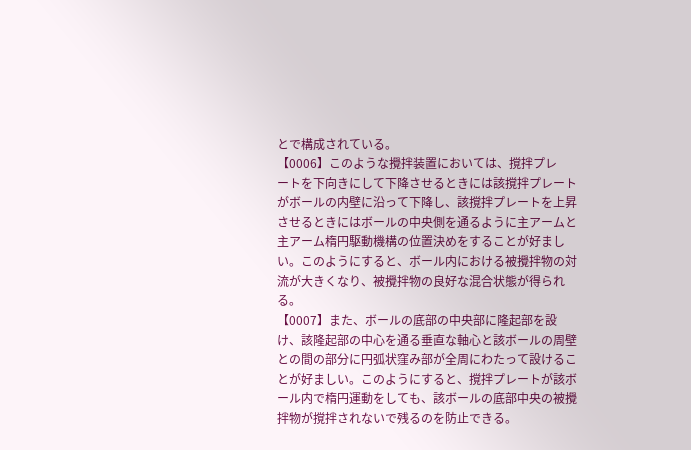とで構成されている。
【0006】このような攪拌装置においては、撹拌プレ
ートを下向きにして下降させるときには該撹拌プレート
がボールの内壁に沿って下降し、該撹拌プレートを上昇
させるときにはボールの中央側を通るように主アームと
主アーム楕円駆動機構の位置決めをすることが好まし
い。このようにすると、ボール内における被攪拌物の対
流が大きくなり、被攪拌物の良好な混合状態が得られ
る。
【0007】また、ボールの底部の中央部に隆起部を設
け、該隆起部の中心を通る垂直な軸心と該ボールの周壁
との間の部分に円弧状窪み部が全周にわたって設けるこ
とが好ましい。このようにすると、撹拌プレートが該ボ
ール内で楕円運動をしても、該ボールの底部中央の被攪
拌物が撹拌されないで残るのを防止できる。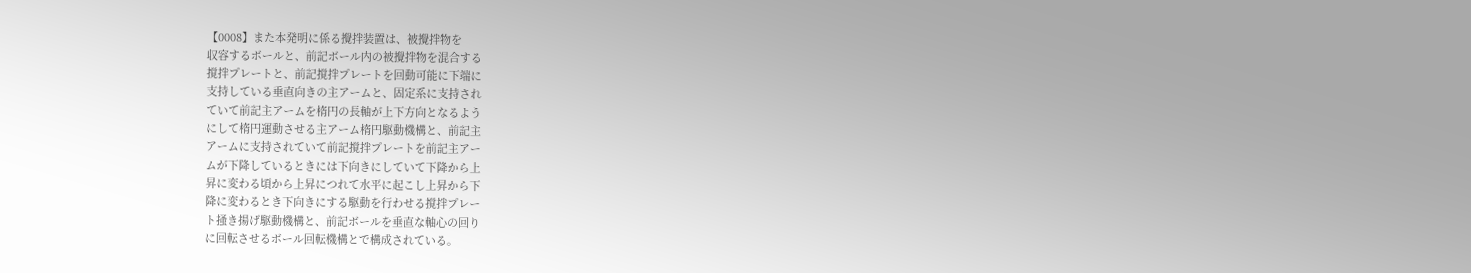【0008】また本発明に係る攪拌装置は、被攪拌物を
収容するボールと、前記ボール内の被攪拌物を混合する
撹拌プレートと、前記撹拌プレートを回動可能に下端に
支持している垂直向きの主アームと、固定系に支持され
ていて前記主アームを楕円の長軸が上下方向となるよう
にして楕円運動させる主アーム楕円駆動機構と、前記主
アームに支持されていて前記撹拌プレートを前記主アー
ムが下降しているときには下向きにしていて下降から上
昇に変わる頃から上昇につれて水平に起こし上昇から下
降に変わるとき下向きにする駆動を行わせる撹拌プレー
ト掻き揚げ駆動機構と、前記ボールを垂直な軸心の回り
に回転させるボール回転機構とで構成されている。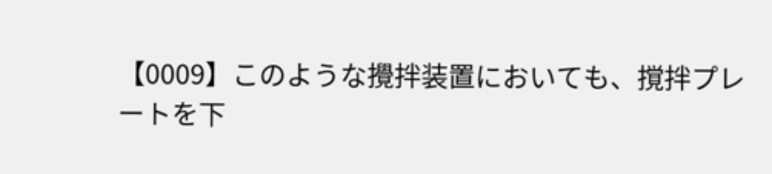【0009】このような攪拌装置においても、撹拌プレ
ートを下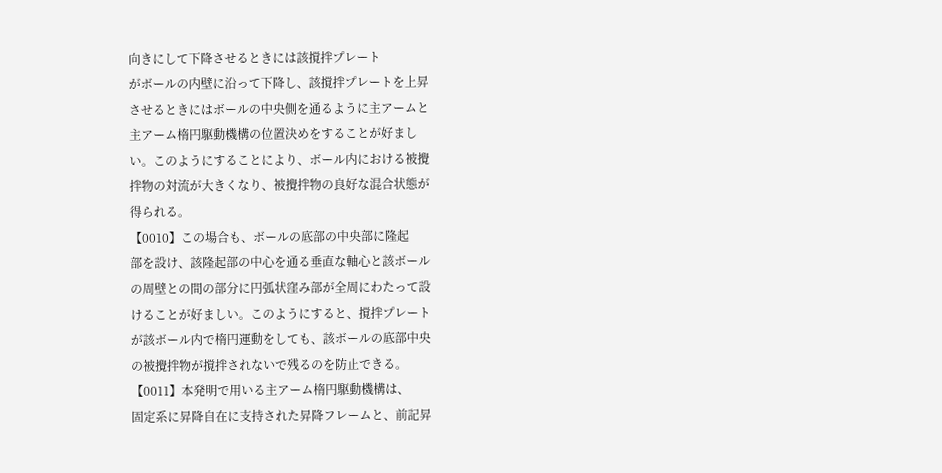向きにして下降させるときには該撹拌プレート
がボールの内壁に沿って下降し、該撹拌プレートを上昇
させるときにはボールの中央側を通るように主アームと
主アーム楕円駆動機構の位置決めをすることが好まし
い。このようにすることにより、ボール内における被攪
拌物の対流が大きくなり、被攪拌物の良好な混合状態が
得られる。
【0010】この場合も、ボールの底部の中央部に隆起
部を設け、該隆起部の中心を通る垂直な軸心と該ボール
の周壁との間の部分に円弧状窪み部が全周にわたって設
けることが好ましい。このようにすると、撹拌プレート
が該ボール内で楕円運動をしても、該ボールの底部中央
の被攪拌物が撹拌されないで残るのを防止できる。
【0011】本発明で用いる主アーム楕円駆動機構は、
固定系に昇降自在に支持された昇降フレームと、前記昇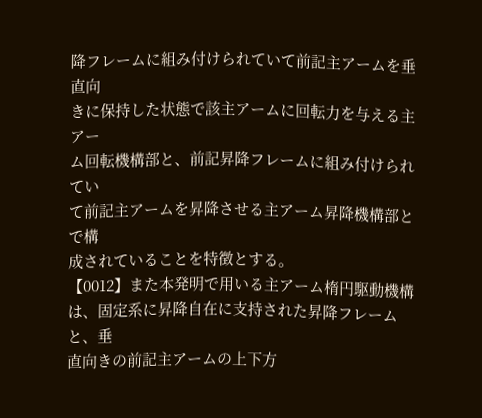降フレームに組み付けられていて前記主アームを垂直向
きに保持した状態で該主アームに回転力を与える主アー
ム回転機構部と、前記昇降フレームに組み付けられてい
て前記主アームを昇降させる主アーム昇降機構部とで構
成されていることを特徴とする。
【0012】また本発明で用いる主アーム楕円駆動機構
は、固定系に昇降自在に支持された昇降フレームと、垂
直向きの前記主アームの上下方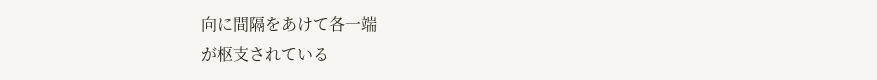向に間隔をあけて各一端
が枢支されている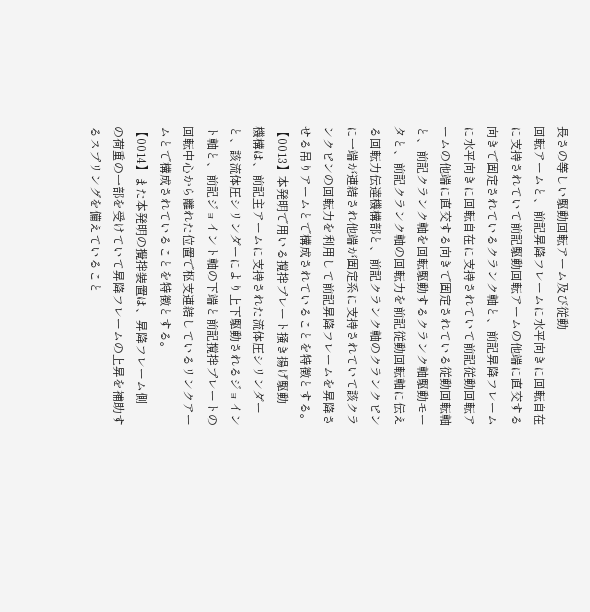長さの等しい駆動回転アーム及び従動
回転アームと、前記昇降フレームに水平向きに回転自在
に支持されていて前記駆動回転アームの他端に直交する
向きで固定されているクランク軸と、前記昇降フレーム
に水平向きに回転自在に支持されていて前記従動回転ア
ームの他端に直交する向きで固定されている従動回転軸
と、前記クランク軸を回転駆動するクランク軸駆動モー
タと、前記クランク軸の回転力を前記従動回転軸に伝え
る回転力伝達機構部と、前記クランク軸のクランクピン
に一端が連結され他端が固定系に支持されていて該クラ
ンクピンの回転力を利用して前記昇降フレームを昇降さ
せる吊りアームとで構成されていることを特徴とする。
【0013】本発明で用いる撹拌プレート掻き揚げ駆動
機構は、前記主アームに支持された流体圧シリンダー
と、該流体圧シリンダーにより上下駆動されるジョイン
ト軸と、前記ジョイント軸の下端と前記撹拌プレートの
回転中心から離れた位置で枢支連結しているリンクアー
ムとで構成されていることを特徴とする。
【0014】また本発明の攪拌装置は、昇降フレーム側
の荷重の一部を受けていて昇降フレームの上昇を補助す
るスプリングを備えていること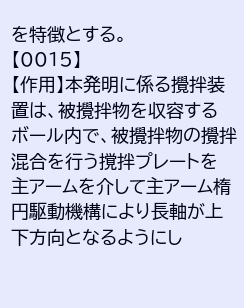を特徴とする。
【0015】
【作用】本発明に係る攪拌装置は、被攪拌物を収容する
ボール内で、被攪拌物の攪拌混合を行う撹拌プレートを
主アームを介して主アーム楕円駆動機構により長軸が上
下方向となるようにし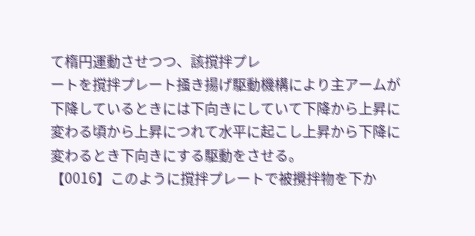て楕円運動させつつ、該撹拌プレ
ートを撹拌プレート掻き揚げ駆動機構により主アームが
下降しているときには下向きにしていて下降から上昇に
変わる頃から上昇につれて水平に起こし上昇から下降に
変わるとき下向きにする駆動をさせる。
【0016】このように撹拌プレートで被攪拌物を下か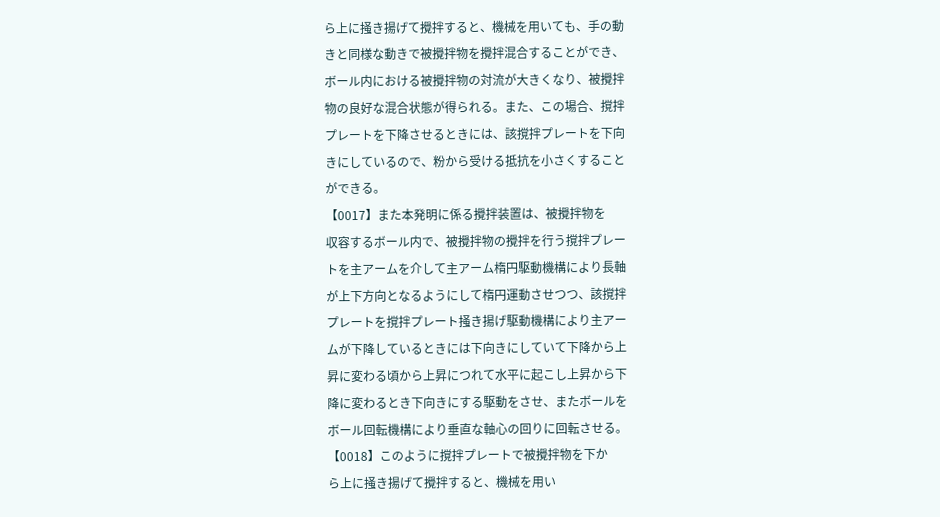ら上に掻き揚げて攪拌すると、機械を用いても、手の動
きと同様な動きで被攪拌物を攪拌混合することができ、
ボール内における被攪拌物の対流が大きくなり、被攪拌
物の良好な混合状態が得られる。また、この場合、撹拌
プレートを下降させるときには、該撹拌プレートを下向
きにしているので、粉から受ける抵抗を小さくすること
ができる。
【0017】また本発明に係る攪拌装置は、被攪拌物を
収容するボール内で、被攪拌物の攪拌を行う撹拌プレー
トを主アームを介して主アーム楕円駆動機構により長軸
が上下方向となるようにして楕円運動させつつ、該撹拌
プレートを撹拌プレート掻き揚げ駆動機構により主アー
ムが下降しているときには下向きにしていて下降から上
昇に変わる頃から上昇につれて水平に起こし上昇から下
降に変わるとき下向きにする駆動をさせ、またボールを
ボール回転機構により垂直な軸心の回りに回転させる。
【0018】このように撹拌プレートで被攪拌物を下か
ら上に掻き揚げて攪拌すると、機械を用い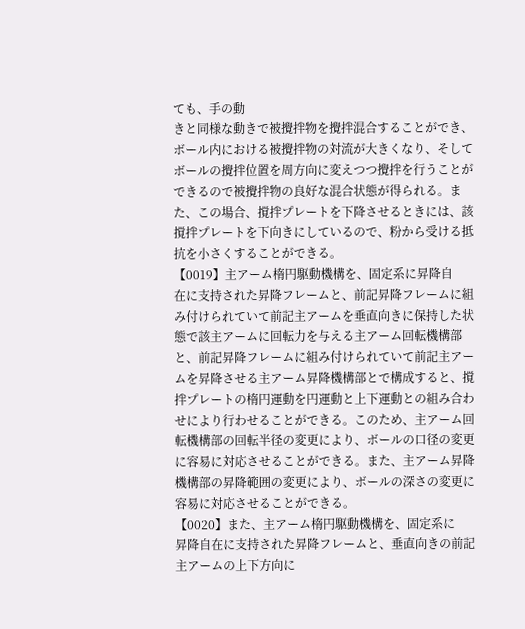ても、手の動
きと同様な動きで被攪拌物を攪拌混合することができ、
ボール内における被攪拌物の対流が大きくなり、そして
ボールの攪拌位置を周方向に変えつつ攪拌を行うことが
できるので被攪拌物の良好な混合状態が得られる。ま
た、この場合、撹拌プレートを下降させるときには、該
撹拌プレートを下向きにしているので、粉から受ける抵
抗を小さくすることができる。
【0019】主アーム楕円駆動機構を、固定系に昇降自
在に支持された昇降フレームと、前記昇降フレームに組
み付けられていて前記主アームを垂直向きに保持した状
態で該主アームに回転力を与える主アーム回転機構部
と、前記昇降フレームに組み付けられていて前記主アー
ムを昇降させる主アーム昇降機構部とで構成すると、撹
拌プレートの楕円運動を円運動と上下運動との組み合わ
せにより行わせることができる。このため、主アーム回
転機構部の回転半径の変更により、ボールの口径の変更
に容易に対応させることができる。また、主アーム昇降
機構部の昇降範囲の変更により、ボールの深さの変更に
容易に対応させることができる。
【0020】また、主アーム楕円駆動機構を、固定系に
昇降自在に支持された昇降フレームと、垂直向きの前記
主アームの上下方向に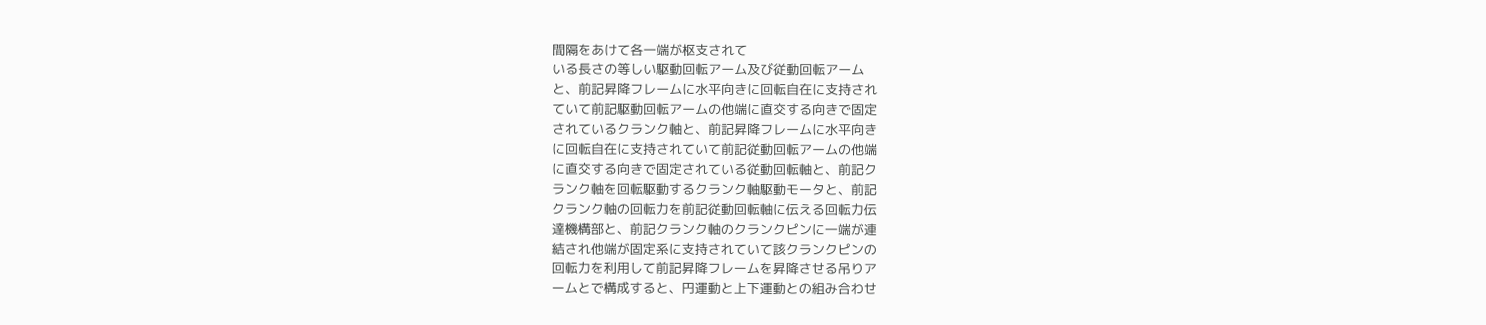間隔をあけて各一端が枢支されて
いる長さの等しい駆動回転アーム及び従動回転アーム
と、前記昇降フレームに水平向きに回転自在に支持され
ていて前記駆動回転アームの他端に直交する向きで固定
されているクランク軸と、前記昇降フレームに水平向き
に回転自在に支持されていて前記従動回転アームの他端
に直交する向きで固定されている従動回転軸と、前記ク
ランク軸を回転駆動するクランク軸駆動モータと、前記
クランク軸の回転力を前記従動回転軸に伝える回転力伝
達機構部と、前記クランク軸のクランクピンに一端が連
結され他端が固定系に支持されていて該クランクピンの
回転力を利用して前記昇降フレームを昇降させる吊りア
ームとで構成すると、円運動と上下運動との組み合わせ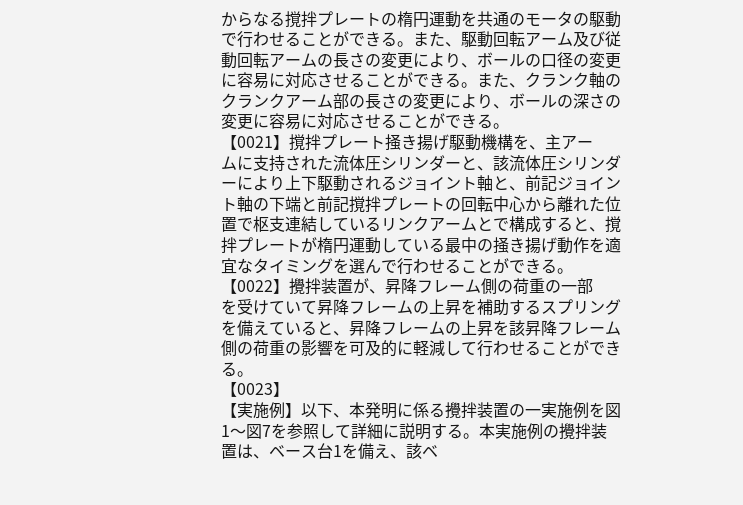からなる撹拌プレートの楕円運動を共通のモータの駆動
で行わせることができる。また、駆動回転アーム及び従
動回転アームの長さの変更により、ボールの口径の変更
に容易に対応させることができる。また、クランク軸の
クランクアーム部の長さの変更により、ボールの深さの
変更に容易に対応させることができる。
【0021】撹拌プレート掻き揚げ駆動機構を、主アー
ムに支持された流体圧シリンダーと、該流体圧シリンダ
ーにより上下駆動されるジョイント軸と、前記ジョイン
ト軸の下端と前記撹拌プレートの回転中心から離れた位
置で枢支連結しているリンクアームとで構成すると、撹
拌プレートが楕円運動している最中の掻き揚げ動作を適
宜なタイミングを選んで行わせることができる。
【0022】攪拌装置が、昇降フレーム側の荷重の一部
を受けていて昇降フレームの上昇を補助するスプリング
を備えていると、昇降フレームの上昇を該昇降フレーム
側の荷重の影響を可及的に軽減して行わせることができ
る。
【0023】
【実施例】以下、本発明に係る攪拌装置の一実施例を図
1〜図7を参照して詳細に説明する。本実施例の攪拌装
置は、ベース台1を備え、該ベ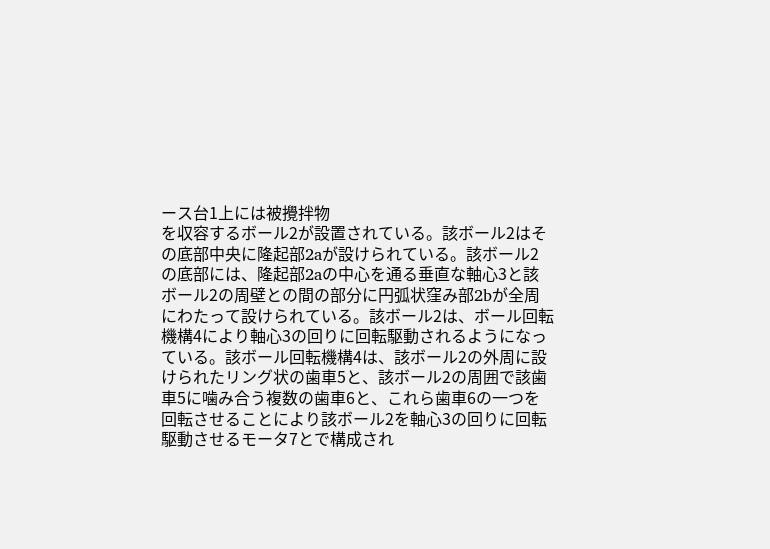ース台1上には被攪拌物
を収容するボール2が設置されている。該ボール2はそ
の底部中央に隆起部2aが設けられている。該ボール2
の底部には、隆起部2aの中心を通る垂直な軸心3と該
ボール2の周壁との間の部分に円弧状窪み部2bが全周
にわたって設けられている。該ボール2は、ボール回転
機構4により軸心3の回りに回転駆動されるようになっ
ている。該ボール回転機構4は、該ボール2の外周に設
けられたリング状の歯車5と、該ボール2の周囲で該歯
車5に噛み合う複数の歯車6と、これら歯車6の一つを
回転させることにより該ボール2を軸心3の回りに回転
駆動させるモータ7とで構成され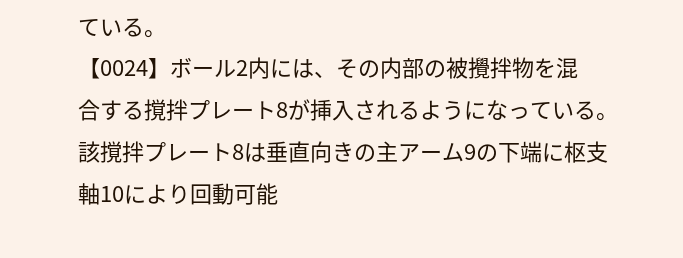ている。
【0024】ボール2内には、その内部の被攪拌物を混
合する撹拌プレート8が挿入されるようになっている。
該撹拌プレート8は垂直向きの主アーム9の下端に枢支
軸10により回動可能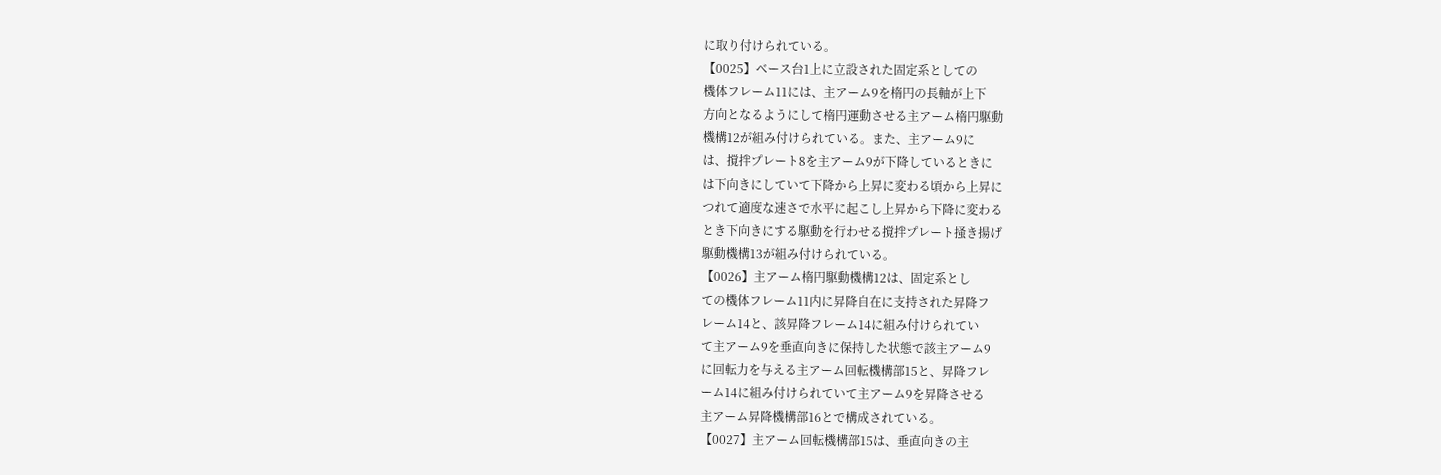に取り付けられている。
【0025】ベース台1上に立設された固定系としての
機体フレーム11には、主アーム9を楕円の長軸が上下
方向となるようにして楕円運動させる主アーム楕円駆動
機構12が組み付けられている。また、主アーム9に
は、撹拌プレート8を主アーム9が下降しているときに
は下向きにしていて下降から上昇に変わる頃から上昇に
つれて適度な速さで水平に起こし上昇から下降に変わる
とき下向きにする駆動を行わせる撹拌プレート掻き揚げ
駆動機構13が組み付けられている。
【0026】主アーム楕円駆動機構12は、固定系とし
ての機体フレーム11内に昇降自在に支持された昇降フ
レーム14と、該昇降フレーム14に組み付けられてい
て主アーム9を垂直向きに保持した状態で該主アーム9
に回転力を与える主アーム回転機構部15と、昇降フレ
ーム14に組み付けられていて主アーム9を昇降させる
主アーム昇降機構部16とで構成されている。
【0027】主アーム回転機構部15は、垂直向きの主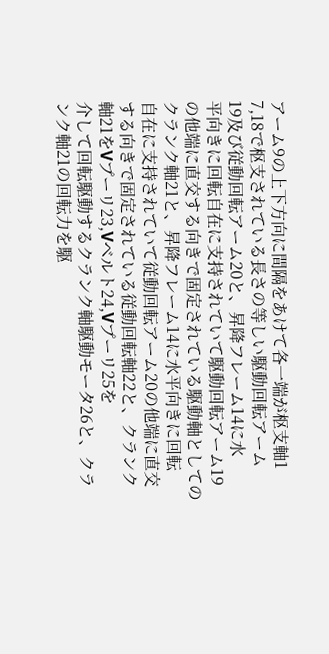アーム9の上下方向に間隔をあけて各一端が枢支軸1
7,18で枢支されている長さの等しい駆動回転アーム
19及び従動回転アーム20と、昇降フレーム14に水
平向きに回転自在に支持されていて駆動回転アーム19
の他端に直交する向きで固定されている駆動軸としての
クランク軸21と、昇降フレーム14に水平向きに回転
自在に支持されていて従動回転アーム20の他端に直交
する向きで固定されている従動回転軸22と、クランク
軸21をVプーリ23,Vベルト24,Vプーリ25を
介して回転駆動するクランク軸駆動モータ26と、クラ
ンク軸21の回転力を駆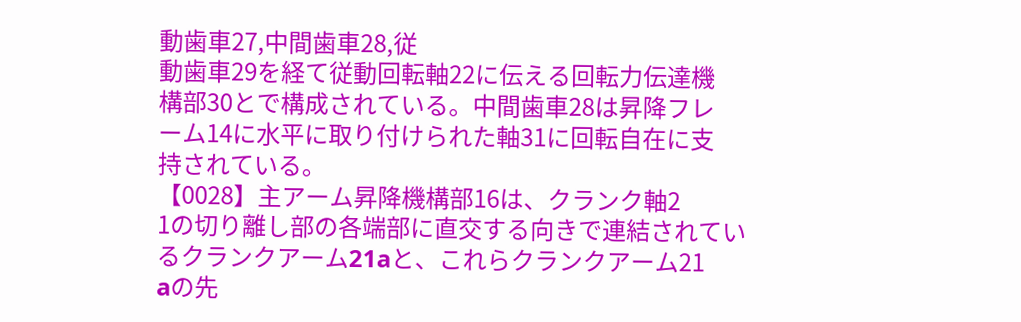動歯車27,中間歯車28,従
動歯車29を経て従動回転軸22に伝える回転力伝達機
構部30とで構成されている。中間歯車28は昇降フレ
ーム14に水平に取り付けられた軸31に回転自在に支
持されている。
【0028】主アーム昇降機構部16は、クランク軸2
1の切り離し部の各端部に直交する向きで連結されてい
るクランクアーム21aと、これらクランクアーム21
aの先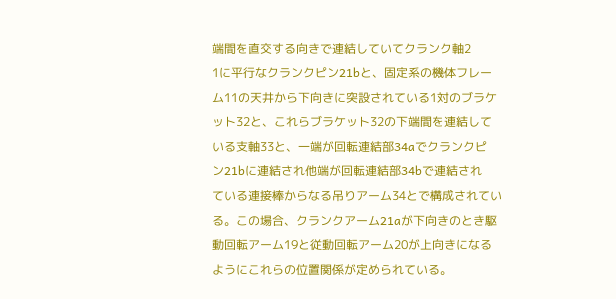端間を直交する向きで連結していてクランク軸2
1に平行なクランクピン21bと、固定系の機体フレー
ム11の天井から下向きに突設されている1対のブラケ
ット32と、これらブラケット32の下端間を連結して
いる支軸33と、一端が回転連結部34aでクランクピ
ン21bに連結され他端が回転連結部34bで連結され
ている連接棒からなる吊りアーム34とで構成されてい
る。この場合、クランクアーム21aが下向きのとき駆
動回転アーム19と従動回転アーム20が上向きになる
ようにこれらの位置関係が定められている。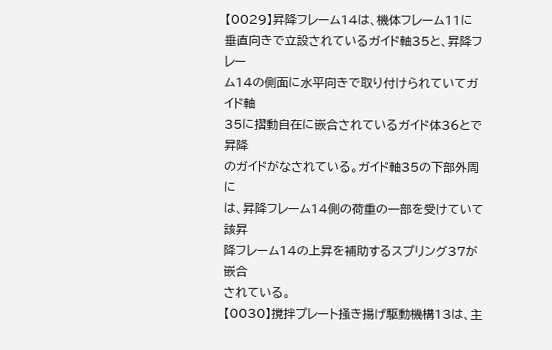【0029】昇降フレーム14は、機体フレーム11に
垂直向きで立設されているガイド軸35と、昇降フレー
ム14の側面に水平向きで取り付けられていてガイド軸
35に摺動自在に嵌合されているガイド体36とで昇降
のガイドがなされている。ガイド軸35の下部外周に
は、昇降フレーム14側の荷重の一部を受けていて該昇
降フレーム14の上昇を補助するスプリング37が嵌合
されている。
【0030】撹拌プレート掻き揚げ駆動機構13は、主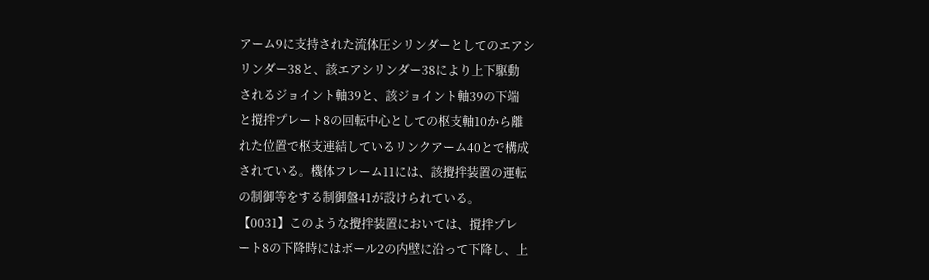アーム9に支持された流体圧シリンダーとしてのエアシ
リンダー38と、該エアシリンダー38により上下駆動
されるジョイント軸39と、該ジョイント軸39の下端
と撹拌プレート8の回転中心としての枢支軸10から離
れた位置で枢支連結しているリンクアーム40とで構成
されている。機体フレーム11には、該攪拌装置の運転
の制御等をする制御盤41が設けられている。
【0031】このような攪拌装置においては、撹拌プレ
ート8の下降時にはボール2の内壁に沿って下降し、上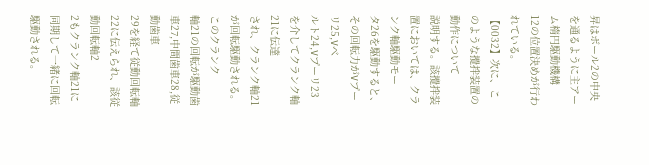昇はボール2の中央を通るように主アーム楕円駆動機構
12の位置決めが行われている。
【0032】次に、このような攪拌装置の動作について
説明する。該攪拌装置においては、クランク軸駆動モー
タ26を駆動すると、その回転力がVプーリ25,Vベ
ルト24,Vプーリ23を介してクランク軸21に伝達
され、クランク軸21が回転駆動される。このクランク
軸21の回転が駆動歯車27,中間歯車28,従動歯車
29を経て従動回転軸22に伝えられ、該従動回転軸2
2もクランク軸21に同期して一緒に回転駆動される。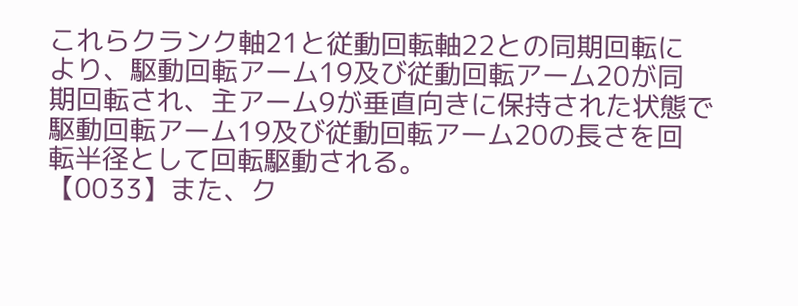これらクランク軸21と従動回転軸22との同期回転に
より、駆動回転アーム19及び従動回転アーム20が同
期回転され、主アーム9が垂直向きに保持された状態で
駆動回転アーム19及び従動回転アーム20の長さを回
転半径として回転駆動される。
【0033】また、ク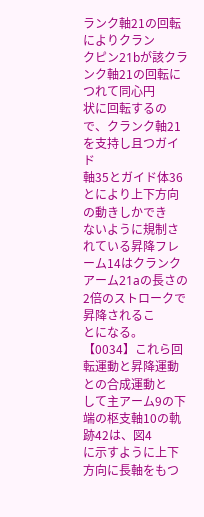ランク軸21の回転によりクラン
クピン21bが該クランク軸21の回転につれて同心円
状に回転するので、クランク軸21を支持し且つガイド
軸35とガイド体36とにより上下方向の動きしかでき
ないように規制されている昇降フレーム14はクランク
アーム21aの長さの2倍のストロークで昇降されるこ
とになる。
【0034】これら回転運動と昇降運動との合成運動と
して主アーム9の下端の枢支軸10の軌跡42は、図4
に示すように上下方向に長軸をもつ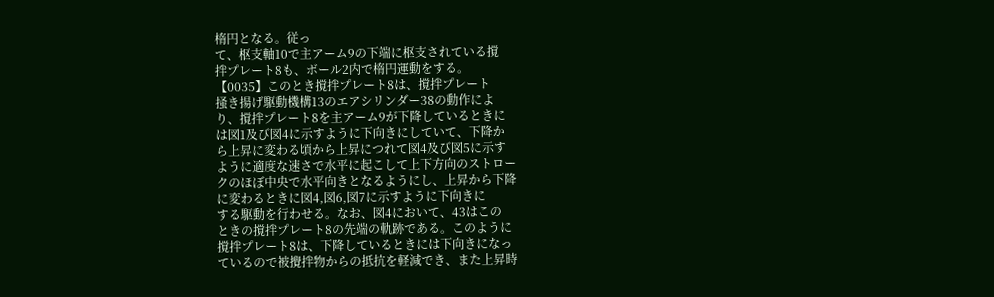楕円となる。従っ
て、枢支軸10で主アーム9の下端に枢支されている撹
拌プレート8も、ボール2内で楕円運動をする。
【0035】このとき撹拌プレート8は、撹拌プレート
掻き揚げ駆動機構13のエアシリンダー38の動作によ
り、撹拌プレート8を主アーム9が下降しているときに
は図1及び図4に示すように下向きにしていて、下降か
ら上昇に変わる頃から上昇につれて図4及び図5に示す
ように適度な速さで水平に起こして上下方向のストロー
クのほぼ中央で水平向きとなるようにし、上昇から下降
に変わるときに図4,図6,図7に示すように下向きに
する駆動を行わせる。なお、図4において、43はこの
ときの撹拌プレート8の先端の軌跡である。このように
撹拌プレート8は、下降しているときには下向きになっ
ているので被攪拌物からの抵抗を軽減でき、また上昇時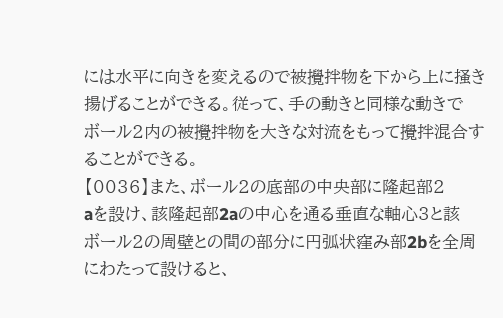には水平に向きを変えるので被攪拌物を下から上に掻き
揚げることができる。従って、手の動きと同様な動きで
ボール2内の被攪拌物を大きな対流をもって攪拌混合す
ることができる。
【0036】また、ボール2の底部の中央部に隆起部2
aを設け、該隆起部2aの中心を通る垂直な軸心3と該
ボール2の周壁との間の部分に円弧状窪み部2bを全周
にわたって設けると、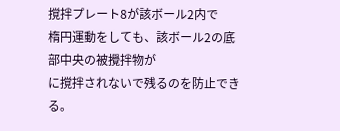撹拌プレート8が該ボール2内で
楕円運動をしても、該ボール2の底部中央の被攪拌物が
に撹拌されないで残るのを防止できる。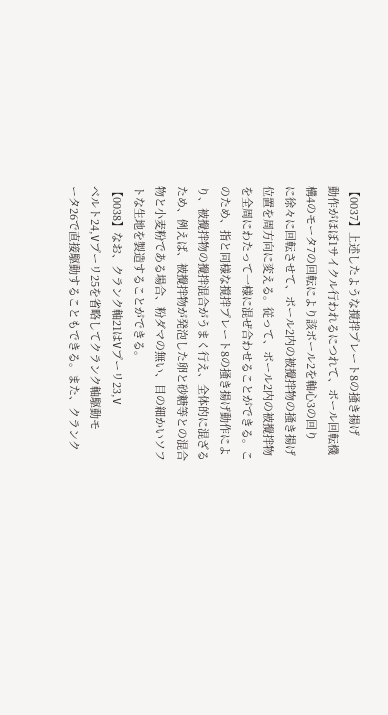【0037】上述したような撹拌プレート8の掻き揚げ
動作がほぼ1サイクル行われるにつれて、ボール回転機
構4のモータ7の回転により該ボール2を軸心3の回り
に徐々に回転させて、ボール2内の被攪拌物の掻き揚げ
位置を周方向に変える。従って、ボール2内の被攪拌物
を全周にわたって一様に混ぜ合わせることができる。こ
のため、指と同様な撹拌プレート8の掻き揚げ動作によ
り、被攪拌物の攪拌混合がうまく行え、全体的に混ざる
ため、例えば、被攪拌物が発泡した卵と砂糖等との混合
物と小麦粉である場合、粉ダマの無い、目の細かいソフ
トな生地を製造することができる。
【0038】なお、クランク軸21はVプーリ23,V
ベルト24,Vプーリ25を省略してクランク軸駆動モ
ータ26で直接駆動することもできる。また、クランク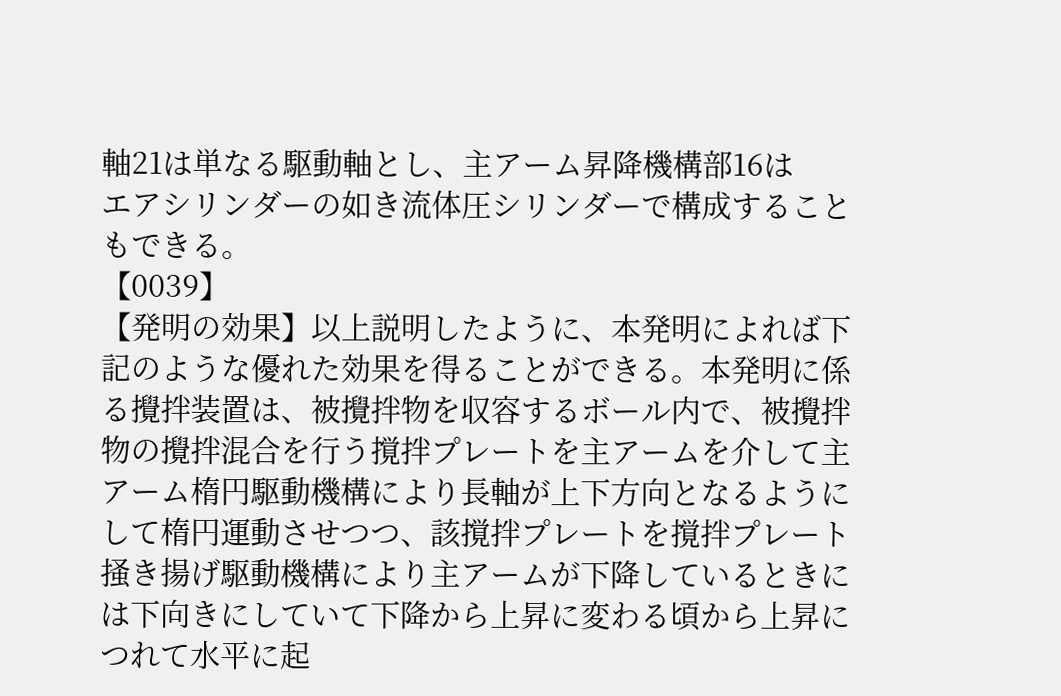軸21は単なる駆動軸とし、主アーム昇降機構部16は
エアシリンダーの如き流体圧シリンダーで構成すること
もできる。
【0039】
【発明の効果】以上説明したように、本発明によれば下
記のような優れた効果を得ることができる。本発明に係
る攪拌装置は、被攪拌物を収容するボール内で、被攪拌
物の攪拌混合を行う撹拌プレートを主アームを介して主
アーム楕円駆動機構により長軸が上下方向となるように
して楕円運動させつつ、該撹拌プレートを撹拌プレート
掻き揚げ駆動機構により主アームが下降しているときに
は下向きにしていて下降から上昇に変わる頃から上昇に
つれて水平に起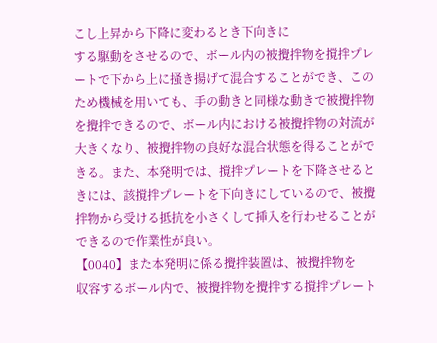こし上昇から下降に変わるとき下向きに
する駆動をさせるので、ボール内の被攪拌物を撹拌プレ
ートで下から上に掻き揚げて混合することができ、この
ため機械を用いても、手の動きと同様な動きで被攪拌物
を攪拌できるので、ボール内における被攪拌物の対流が
大きくなり、被攪拌物の良好な混合状態を得ることがで
きる。また、本発明では、撹拌プレートを下降させると
きには、該撹拌プレートを下向きにしているので、被攪
拌物から受ける抵抗を小さくして挿入を行わせることが
できるので作業性が良い。
【0040】また本発明に係る攪拌装置は、被攪拌物を
収容するボール内で、被攪拌物を攪拌する撹拌プレート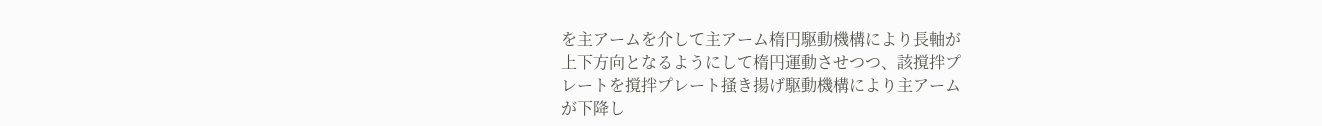を主アームを介して主アーム楕円駆動機構により長軸が
上下方向となるようにして楕円運動させつつ、該撹拌プ
レートを撹拌プレート掻き揚げ駆動機構により主アーム
が下降し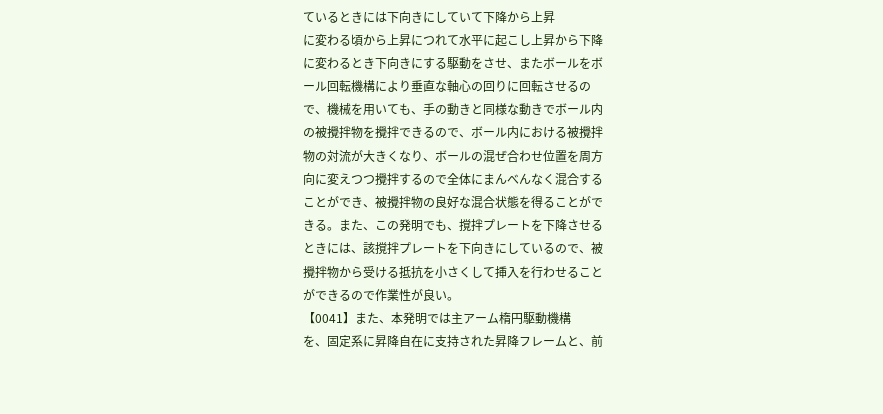ているときには下向きにしていて下降から上昇
に変わる頃から上昇につれて水平に起こし上昇から下降
に変わるとき下向きにする駆動をさせ、またボールをボ
ール回転機構により垂直な軸心の回りに回転させるの
で、機械を用いても、手の動きと同様な動きでボール内
の被攪拌物を攪拌できるので、ボール内における被攪拌
物の対流が大きくなり、ボールの混ぜ合わせ位置を周方
向に変えつつ攪拌するので全体にまんべんなく混合する
ことができ、被攪拌物の良好な混合状態を得ることがで
きる。また、この発明でも、撹拌プレートを下降させる
ときには、該撹拌プレートを下向きにしているので、被
攪拌物から受ける抵抗を小さくして挿入を行わせること
ができるので作業性が良い。
【0041】また、本発明では主アーム楕円駆動機構
を、固定系に昇降自在に支持された昇降フレームと、前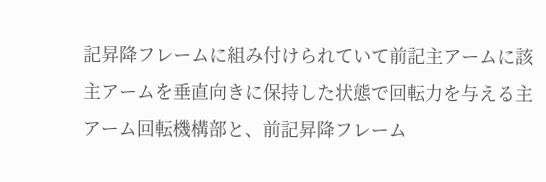記昇降フレームに組み付けられていて前記主アームに該
主アームを垂直向きに保持した状態で回転力を与える主
アーム回転機構部と、前記昇降フレーム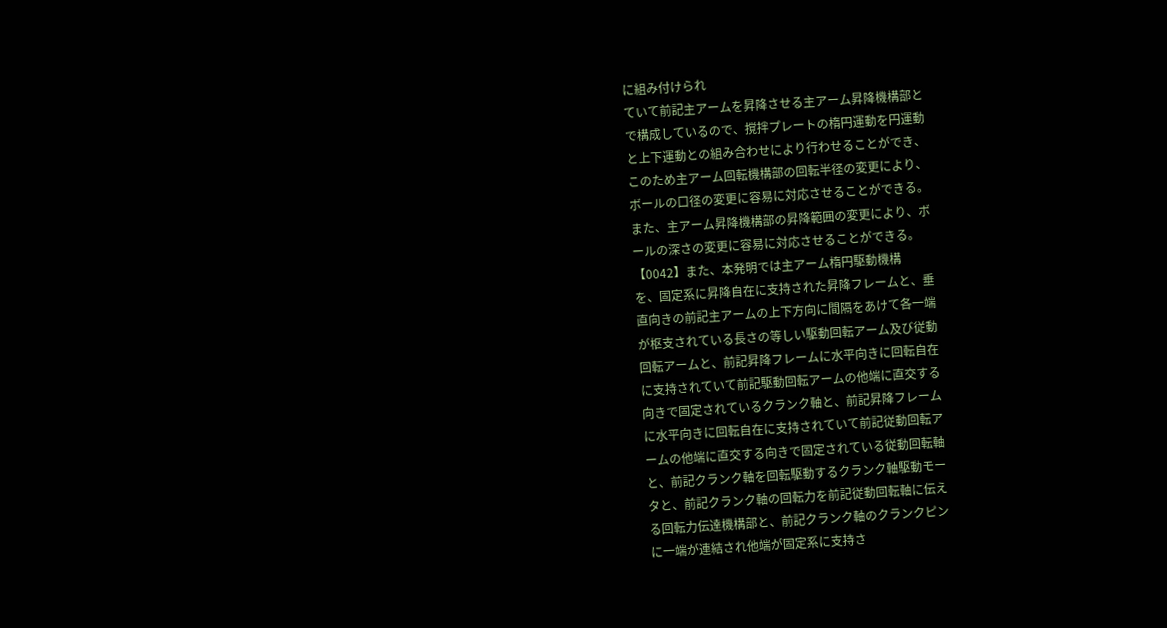に組み付けられ
ていて前記主アームを昇降させる主アーム昇降機構部と
で構成しているので、撹拌プレートの楕円運動を円運動
と上下運動との組み合わせにより行わせることができ、
このため主アーム回転機構部の回転半径の変更により、
ボールの口径の変更に容易に対応させることができる。
また、主アーム昇降機構部の昇降範囲の変更により、ボ
ールの深さの変更に容易に対応させることができる。
【0042】また、本発明では主アーム楕円駆動機構
を、固定系に昇降自在に支持された昇降フレームと、垂
直向きの前記主アームの上下方向に間隔をあけて各一端
が枢支されている長さの等しい駆動回転アーム及び従動
回転アームと、前記昇降フレームに水平向きに回転自在
に支持されていて前記駆動回転アームの他端に直交する
向きで固定されているクランク軸と、前記昇降フレーム
に水平向きに回転自在に支持されていて前記従動回転ア
ームの他端に直交する向きで固定されている従動回転軸
と、前記クランク軸を回転駆動するクランク軸駆動モー
タと、前記クランク軸の回転力を前記従動回転軸に伝え
る回転力伝達機構部と、前記クランク軸のクランクピン
に一端が連結され他端が固定系に支持さ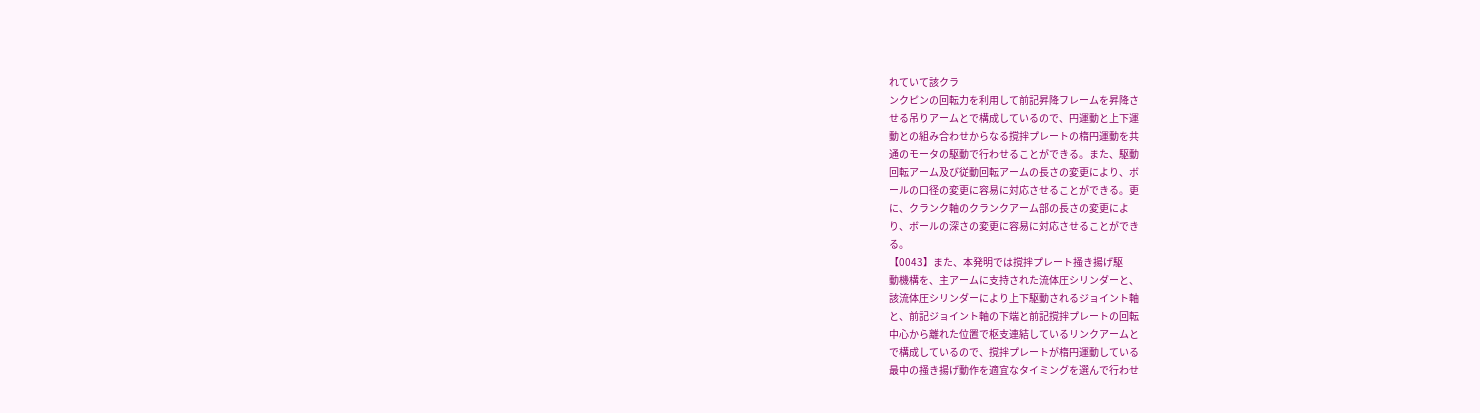れていて該クラ
ンクピンの回転力を利用して前記昇降フレームを昇降さ
せる吊りアームとで構成しているので、円運動と上下運
動との組み合わせからなる撹拌プレートの楕円運動を共
通のモータの駆動で行わせることができる。また、駆動
回転アーム及び従動回転アームの長さの変更により、ボ
ールの口径の変更に容易に対応させることができる。更
に、クランク軸のクランクアーム部の長さの変更によ
り、ボールの深さの変更に容易に対応させることができ
る。
【0043】また、本発明では撹拌プレート掻き揚げ駆
動機構を、主アームに支持された流体圧シリンダーと、
該流体圧シリンダーにより上下駆動されるジョイント軸
と、前記ジョイント軸の下端と前記撹拌プレートの回転
中心から離れた位置で枢支連結しているリンクアームと
で構成しているので、撹拌プレートが楕円運動している
最中の掻き揚げ動作を適宜なタイミングを選んで行わせ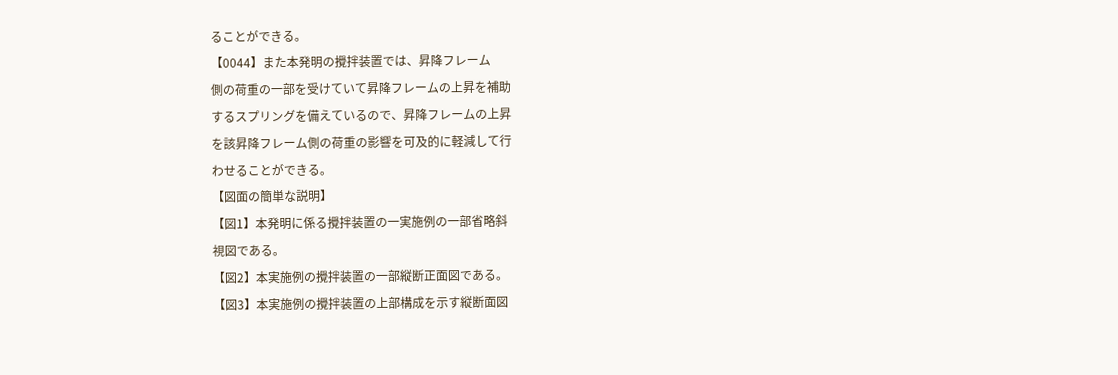ることができる。
【0044】また本発明の攪拌装置では、昇降フレーム
側の荷重の一部を受けていて昇降フレームの上昇を補助
するスプリングを備えているので、昇降フレームの上昇
を該昇降フレーム側の荷重の影響を可及的に軽減して行
わせることができる。
【図面の簡単な説明】
【図1】本発明に係る攪拌装置の一実施例の一部省略斜
視図である。
【図2】本実施例の攪拌装置の一部縦断正面図である。
【図3】本実施例の攪拌装置の上部構成を示す縦断面図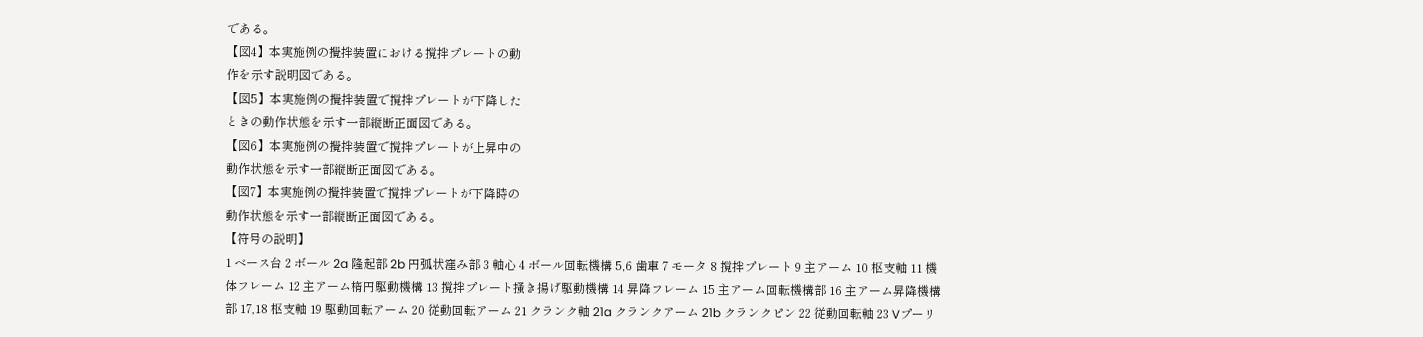である。
【図4】本実施例の攪拌装置における撹拌プレートの動
作を示す説明図である。
【図5】本実施例の攪拌装置で撹拌プレートが下降した
ときの動作状態を示す一部縦断正面図である。
【図6】本実施例の攪拌装置で撹拌プレートが上昇中の
動作状態を示す一部縦断正面図である。
【図7】本実施例の攪拌装置で撹拌プレートが下降時の
動作状態を示す一部縦断正面図である。
【符号の説明】
1 ベース台 2 ボール 2a 隆起部 2b 円弧状窪み部 3 軸心 4 ボール回転機構 5,6 歯車 7 モータ 8 撹拌プレート 9 主アーム 10 枢支軸 11 機体フレーム 12 主アーム楕円駆動機構 13 撹拌プレート掻き揚げ駆動機構 14 昇降フレーム 15 主アーム回転機構部 16 主アーム昇降機構部 17,18 枢支軸 19 駆動回転アーム 20 従動回転アーム 21 クランク軸 21a クランクアーム 21b クランクピン 22 従動回転軸 23 Vプーリ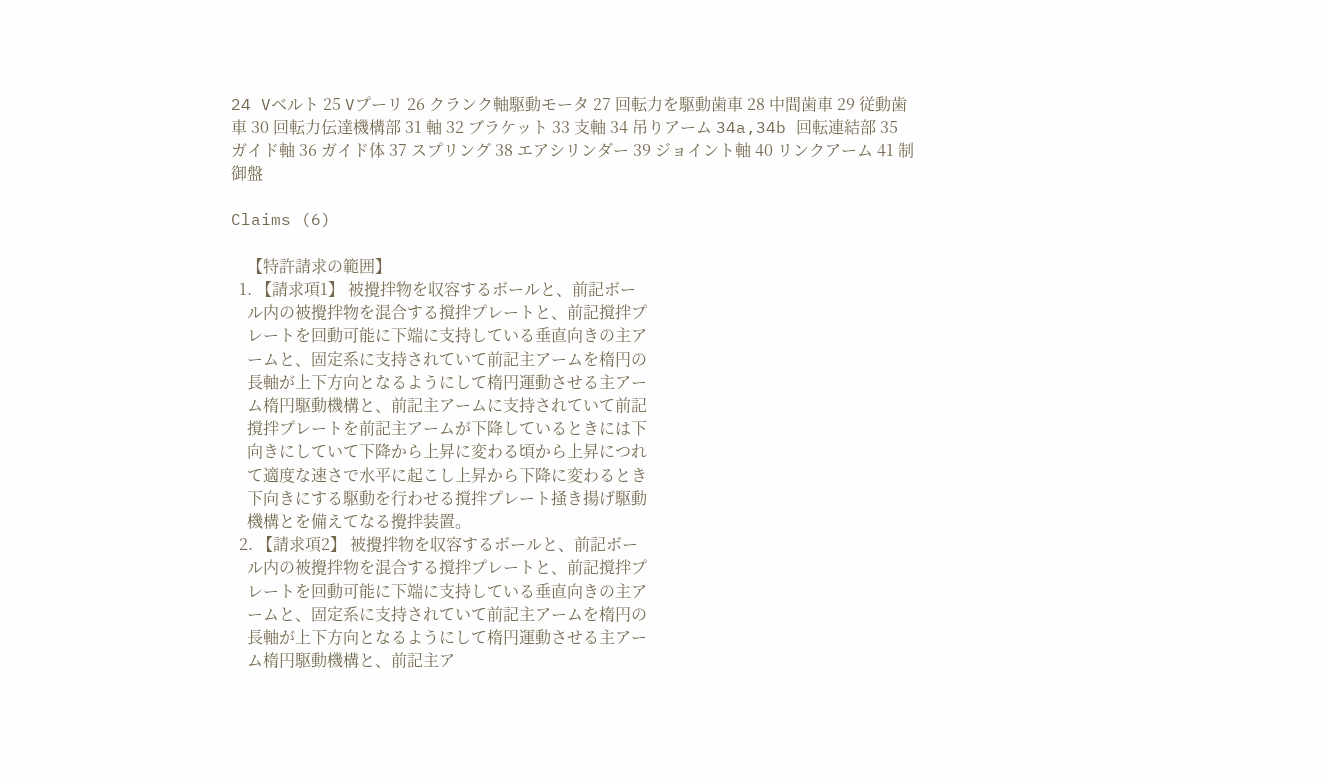24 Vベルト 25 Vプーリ 26 クランク軸駆動モータ 27 回転力を駆動歯車 28 中間歯車 29 従動歯車 30 回転力伝達機構部 31 軸 32 ブラケット 33 支軸 34 吊りアーム 34a,34b 回転連結部 35 ガイド軸 36 ガイド体 37 スプリング 38 エアシリンダー 39 ジョイント軸 40 リンクアーム 41 制御盤

Claims (6)

    【特許請求の範囲】
  1. 【請求項1】 被攪拌物を収容するボールと、前記ボー
    ル内の被攪拌物を混合する撹拌プレートと、前記撹拌プ
    レートを回動可能に下端に支持している垂直向きの主ア
    ームと、固定系に支持されていて前記主アームを楕円の
    長軸が上下方向となるようにして楕円運動させる主アー
    ム楕円駆動機構と、前記主アームに支持されていて前記
    撹拌プレートを前記主アームが下降しているときには下
    向きにしていて下降から上昇に変わる頃から上昇につれ
    て適度な速さで水平に起こし上昇から下降に変わるとき
    下向きにする駆動を行わせる撹拌プレート掻き揚げ駆動
    機構とを備えてなる攪拌装置。
  2. 【請求項2】 被攪拌物を収容するボールと、前記ボー
    ル内の被攪拌物を混合する撹拌プレートと、前記撹拌プ
    レートを回動可能に下端に支持している垂直向きの主ア
    ームと、固定系に支持されていて前記主アームを楕円の
    長軸が上下方向となるようにして楕円運動させる主アー
    ム楕円駆動機構と、前記主ア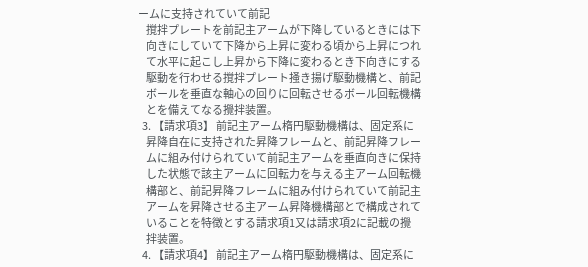ームに支持されていて前記
    撹拌プレートを前記主アームが下降しているときには下
    向きにしていて下降から上昇に変わる頃から上昇につれ
    て水平に起こし上昇から下降に変わるとき下向きにする
    駆動を行わせる撹拌プレート掻き揚げ駆動機構と、前記
    ボールを垂直な軸心の回りに回転させるボール回転機構
    とを備えてなる攪拌装置。
  3. 【請求項3】 前記主アーム楕円駆動機構は、固定系に
    昇降自在に支持された昇降フレームと、前記昇降フレー
    ムに組み付けられていて前記主アームを垂直向きに保持
    した状態で該主アームに回転力を与える主アーム回転機
    構部と、前記昇降フレームに組み付けられていて前記主
    アームを昇降させる主アーム昇降機構部とで構成されて
    いることを特徴とする請求項1又は請求項2に記載の攪
    拌装置。
  4. 【請求項4】 前記主アーム楕円駆動機構は、固定系に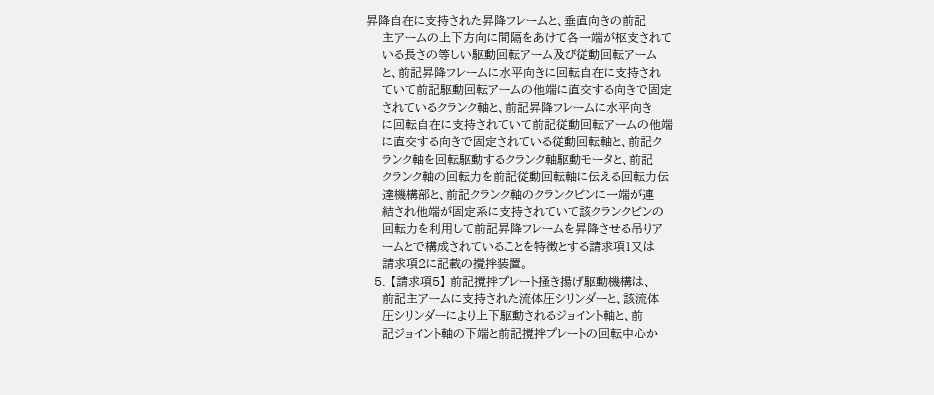昇降自在に支持された昇降フレームと、垂直向きの前記
    主アームの上下方向に間隔をあけて各一端が枢支されて
    いる長さの等しい駆動回転アーム及び従動回転アーム
    と、前記昇降フレームに水平向きに回転自在に支持され
    ていて前記駆動回転アームの他端に直交する向きで固定
    されているクランク軸と、前記昇降フレームに水平向き
    に回転自在に支持されていて前記従動回転アームの他端
    に直交する向きで固定されている従動回転軸と、前記ク
    ランク軸を回転駆動するクランク軸駆動モータと、前記
    クランク軸の回転力を前記従動回転軸に伝える回転力伝
    達機構部と、前記クランク軸のクランクピンに一端が連
    結され他端が固定系に支持されていて該クランクピンの
    回転力を利用して前記昇降フレームを昇降させる吊りア
    ームとで構成されていることを特徴とする請求項1又は
    請求項2に記載の攪拌装置。
  5. 【請求項5】 前記撹拌プレート掻き揚げ駆動機構は、
    前記主アームに支持された流体圧シリンダーと、該流体
    圧シリンダーにより上下駆動されるジョイント軸と、前
    記ジョイント軸の下端と前記撹拌プレートの回転中心か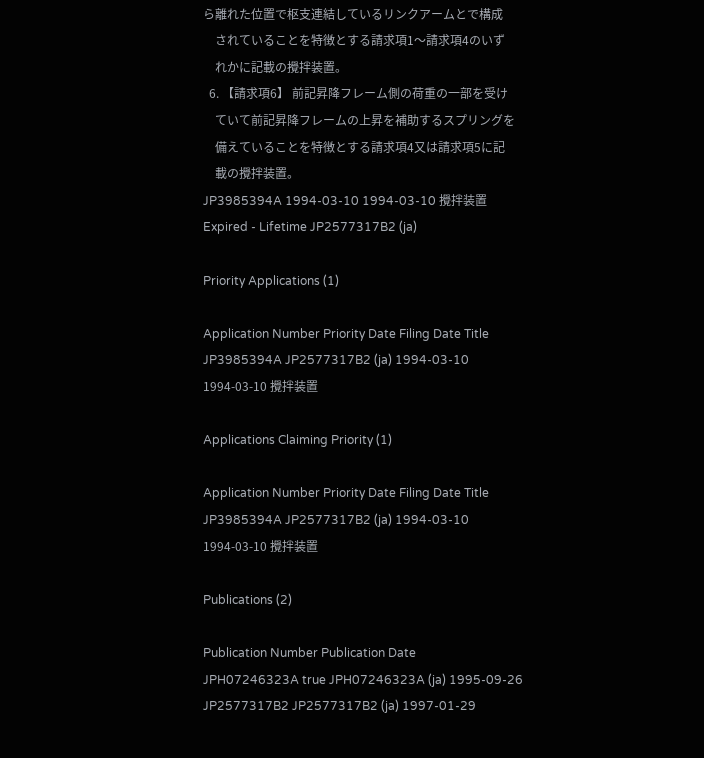ら離れた位置で枢支連結しているリンクアームとで構成
    されていることを特徴とする請求項1〜請求項4のいず
    れかに記載の攪拌装置。
  6. 【請求項6】 前記昇降フレーム側の荷重の一部を受け
    ていて前記昇降フレームの上昇を補助するスプリングを
    備えていることを特徴とする請求項4又は請求項5に記
    載の攪拌装置。
JP3985394A 1994-03-10 1994-03-10 攪拌装置 Expired - Lifetime JP2577317B2 (ja)

Priority Applications (1)

Application Number Priority Date Filing Date Title
JP3985394A JP2577317B2 (ja) 1994-03-10 1994-03-10 攪拌装置

Applications Claiming Priority (1)

Application Number Priority Date Filing Date Title
JP3985394A JP2577317B2 (ja) 1994-03-10 1994-03-10 攪拌装置

Publications (2)

Publication Number Publication Date
JPH07246323A true JPH07246323A (ja) 1995-09-26
JP2577317B2 JP2577317B2 (ja) 1997-01-29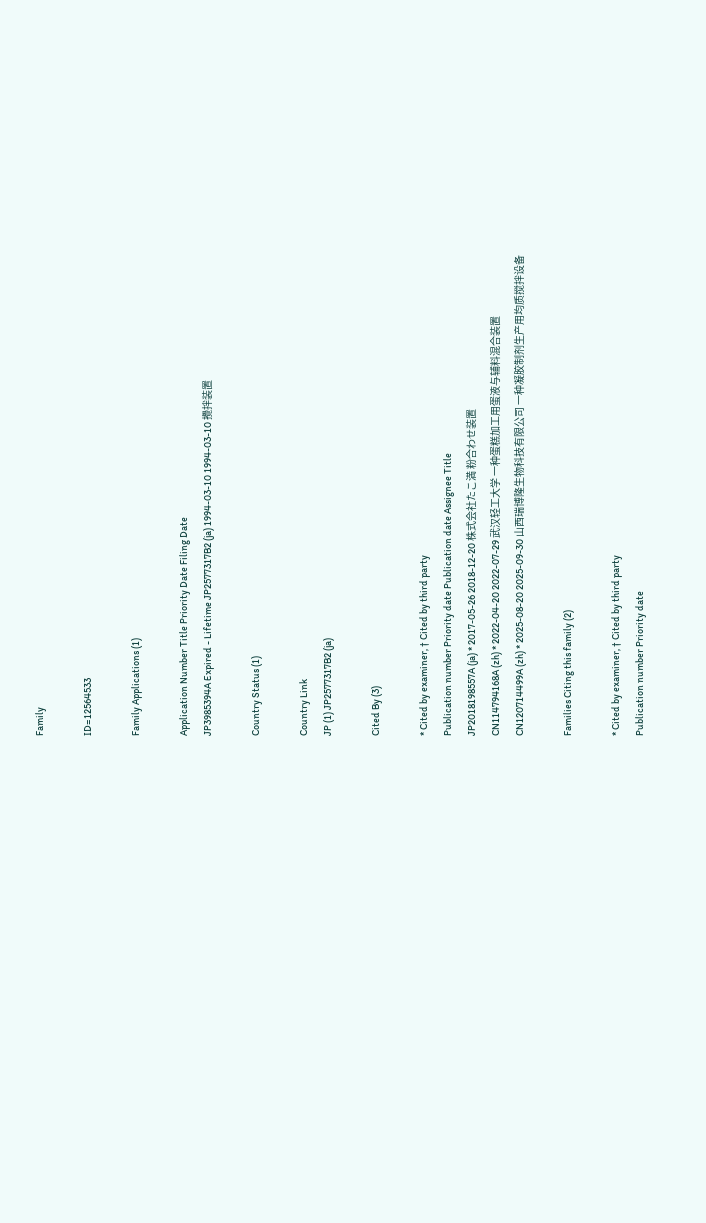Family

ID=12564533

Family Applications (1)

Application Number Title Priority Date Filing Date
JP3985394A Expired - Lifetime JP2577317B2 (ja) 1994-03-10 1994-03-10 攪拌装置

Country Status (1)

Country Link
JP (1) JP2577317B2 (ja)

Cited By (3)

* Cited by examiner, † Cited by third party
Publication number Priority date Publication date Assignee Title
JP2018198557A (ja) * 2017-05-26 2018-12-20 株式会社たこ満 粉合わせ装置
CN114794168A (zh) * 2022-04-20 2022-07-29 武汉轻工大学 一种蛋糕加工用蛋液与辅料混合装置
CN120714499A (zh) * 2025-08-20 2025-09-30 山西瑞博隆生物科技有限公司 一种凝胶制剂生产用均质搅拌设备

Families Citing this family (2)

* Cited by examiner, † Cited by third party
Publication number Priority date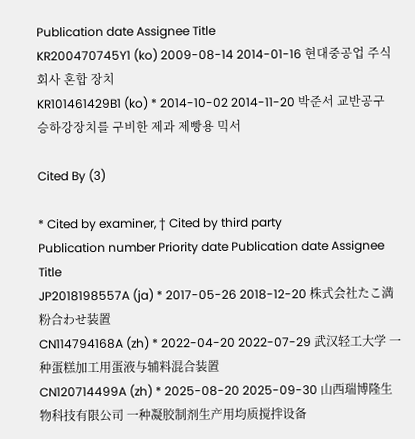Publication date Assignee Title
KR200470745Y1 (ko) 2009-08-14 2014-01-16 현대중공업 주식회사 혼합 장치
KR101461429B1 (ko) * 2014-10-02 2014-11-20 박준서 교반공구 승하강장치를 구비한 제과 제빵용 믹서

Cited By (3)

* Cited by examiner, † Cited by third party
Publication number Priority date Publication date Assignee Title
JP2018198557A (ja) * 2017-05-26 2018-12-20 株式会社たこ満 粉合わせ装置
CN114794168A (zh) * 2022-04-20 2022-07-29 武汉轻工大学 一种蛋糕加工用蛋液与辅料混合装置
CN120714499A (zh) * 2025-08-20 2025-09-30 山西瑞博隆生物科技有限公司 一种凝胶制剂生产用均质搅拌设备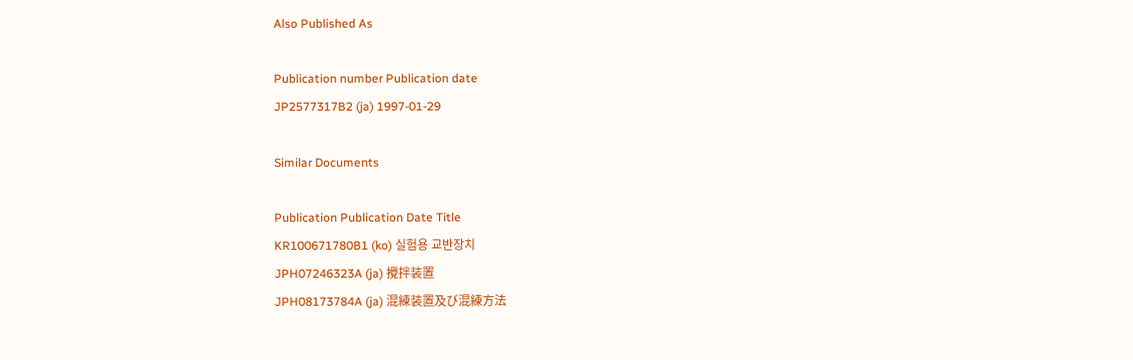Also Published As

Publication number Publication date
JP2577317B2 (ja) 1997-01-29

Similar Documents

Publication Publication Date Title
KR100671780B1 (ko) 실험용 교반장치
JPH07246323A (ja) 攪拌装置
JPH08173784A (ja) 混練装置及び混練方法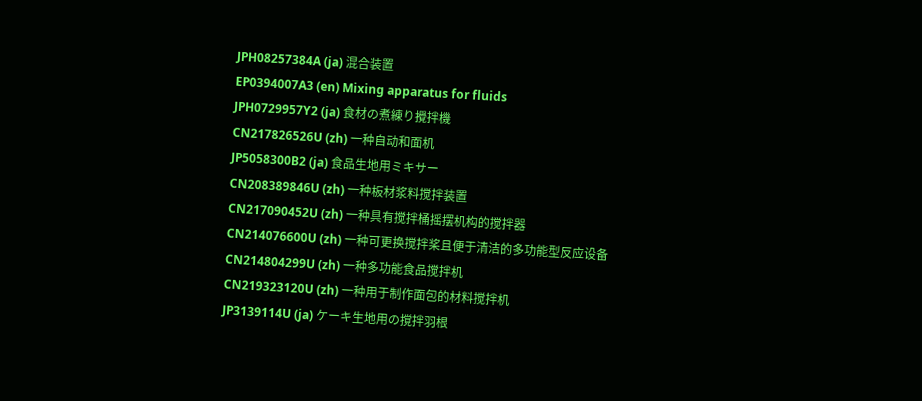JPH08257384A (ja) 混合装置
EP0394007A3 (en) Mixing apparatus for fluids
JPH0729957Y2 (ja) 食材の煮練り攪拌機
CN217826526U (zh) 一种自动和面机
JP5058300B2 (ja) 食品生地用ミキサー
CN208389846U (zh) 一种板材浆料搅拌装置
CN217090452U (zh) 一种具有搅拌桶摇摆机构的搅拌器
CN214076600U (zh) 一种可更换搅拌桨且便于清洁的多功能型反应设备
CN214804299U (zh) 一种多功能食品搅拌机
CN219323120U (zh) 一种用于制作面包的材料搅拌机
JP3139114U (ja) ケーキ生地用の撹拌羽根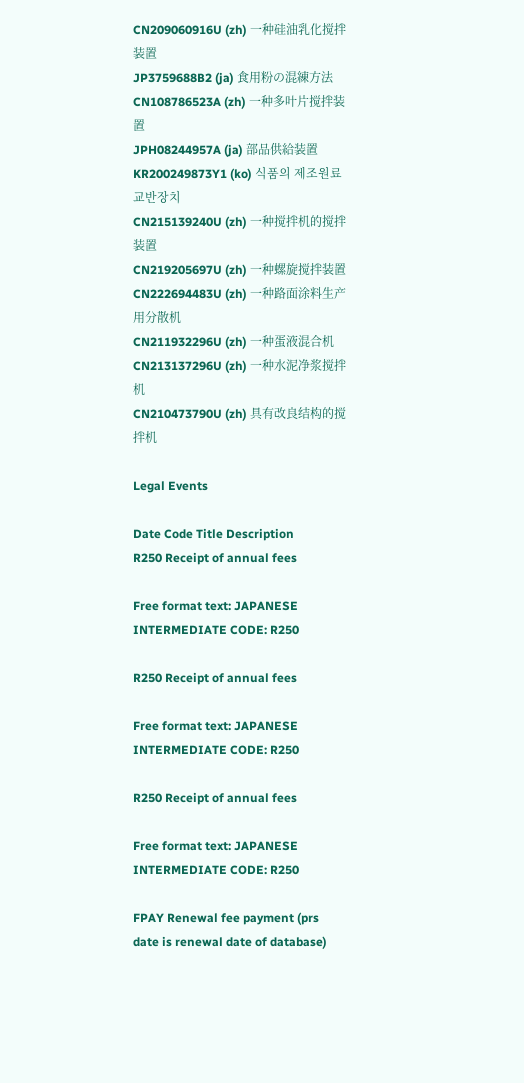CN209060916U (zh) 一种硅油乳化搅拌装置
JP3759688B2 (ja) 食用粉の混練方法
CN108786523A (zh) 一种多叶片搅拌装置
JPH08244957A (ja) 部品供給装置
KR200249873Y1 (ko) 식품의 제조원료 교반장치
CN215139240U (zh) 一种搅拌机的搅拌装置
CN219205697U (zh) 一种螺旋搅拌装置
CN222694483U (zh) 一种路面涂料生产用分散机
CN211932296U (zh) 一种蛋液混合机
CN213137296U (zh) 一种水泥净浆搅拌机
CN210473790U (zh) 具有改良结构的搅拌机

Legal Events

Date Code Title Description
R250 Receipt of annual fees

Free format text: JAPANESE INTERMEDIATE CODE: R250

R250 Receipt of annual fees

Free format text: JAPANESE INTERMEDIATE CODE: R250

R250 Receipt of annual fees

Free format text: JAPANESE INTERMEDIATE CODE: R250

FPAY Renewal fee payment (prs date is renewal date of database)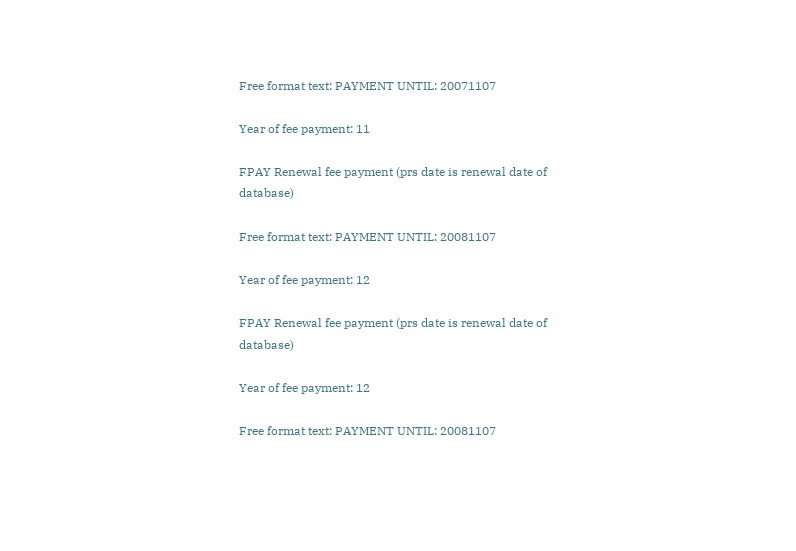Free format text: PAYMENT UNTIL: 20071107

Year of fee payment: 11

FPAY Renewal fee payment (prs date is renewal date of database)

Free format text: PAYMENT UNTIL: 20081107

Year of fee payment: 12

FPAY Renewal fee payment (prs date is renewal date of database)

Year of fee payment: 12

Free format text: PAYMENT UNTIL: 20081107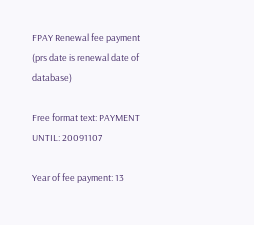FPAY Renewal fee payment (prs date is renewal date of database)

Free format text: PAYMENT UNTIL: 20091107

Year of fee payment: 13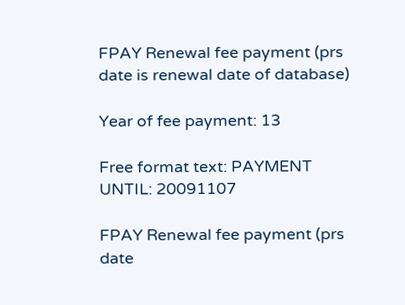FPAY Renewal fee payment (prs date is renewal date of database)

Year of fee payment: 13

Free format text: PAYMENT UNTIL: 20091107

FPAY Renewal fee payment (prs date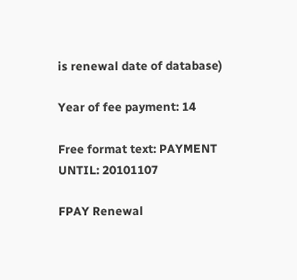is renewal date of database)

Year of fee payment: 14

Free format text: PAYMENT UNTIL: 20101107

FPAY Renewal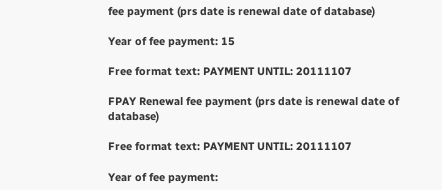fee payment (prs date is renewal date of database)

Year of fee payment: 15

Free format text: PAYMENT UNTIL: 20111107

FPAY Renewal fee payment (prs date is renewal date of database)

Free format text: PAYMENT UNTIL: 20111107

Year of fee payment: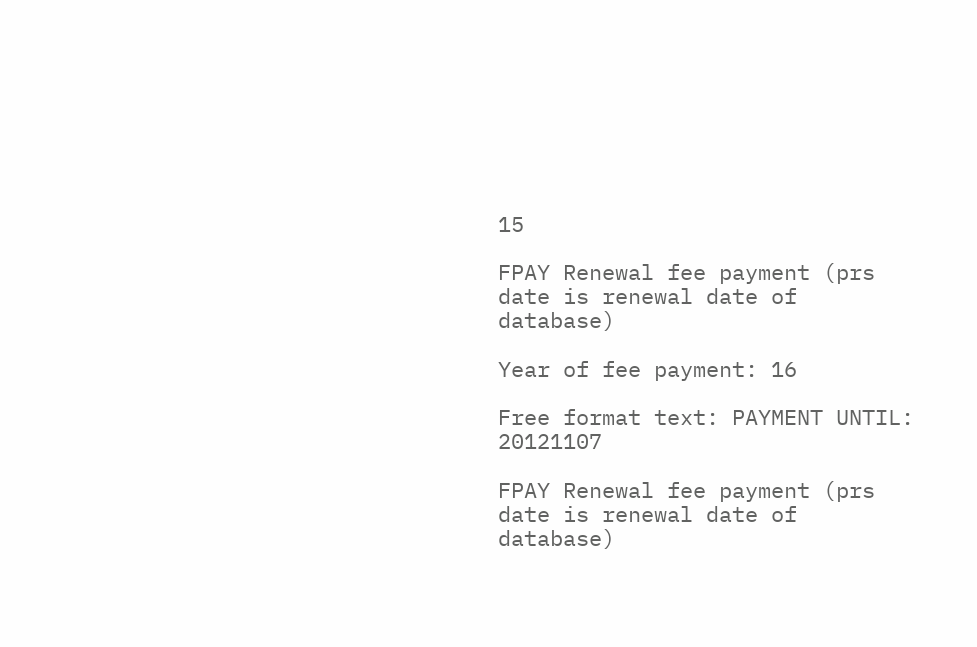15

FPAY Renewal fee payment (prs date is renewal date of database)

Year of fee payment: 16

Free format text: PAYMENT UNTIL: 20121107

FPAY Renewal fee payment (prs date is renewal date of database)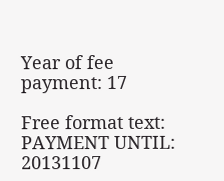Year of fee payment: 17

Free format text: PAYMENT UNTIL: 20131107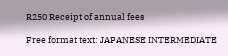R250 Receipt of annual fees

Free format text: JAPANESE INTERMEDIATE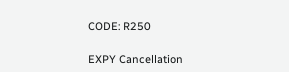CODE: R250

EXPY Cancellation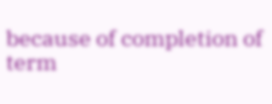because of completion of term